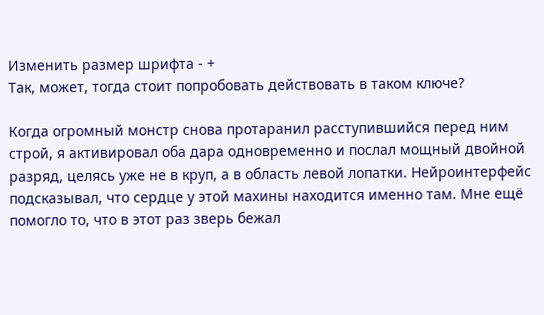Изменить размер шрифта - +
Так, может, тогда стоит попробовать действовать в таком ключе?

Когда огромный монстр снова протаранил расступившийся перед ним строй, я активировал оба дара одновременно и послал мощный двойной разряд, целясь уже не в круп, а в область левой лопатки. Нейроинтерфейс подсказывал, что сердце у этой махины находится именно там. Мне ещё помогло то, что в этот раз зверь бежал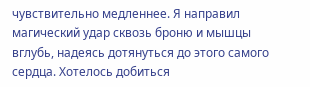чувствительно медленнее. Я направил магический удар сквозь броню и мышцы вглубь, надеясь дотянуться до этого самого сердца. Хотелось добиться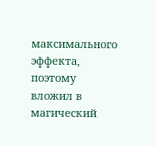максимального эффекта, поэтому вложил в магический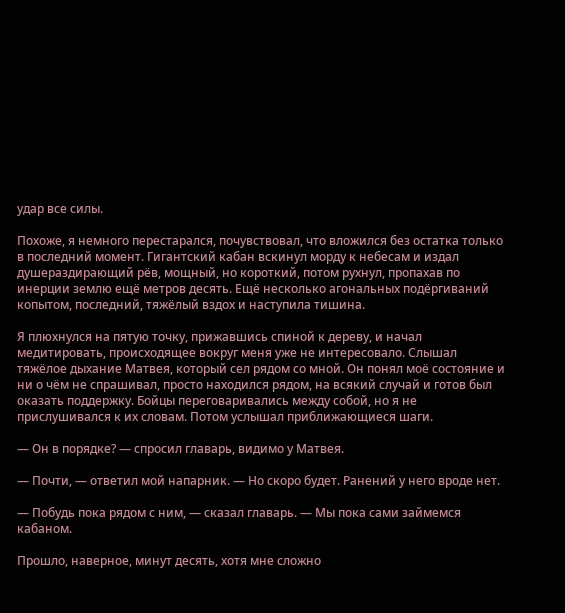удар все силы.

Похоже, я немного перестарался, почувствовал, что вложился без остатка только в последний момент. Гигантский кабан вскинул морду к небесам и издал душераздирающий рёв, мощный, но короткий, потом рухнул, пропахав по инерции землю ещё метров десять. Ещё несколько агональных подёргиваний копытом, последний, тяжёлый вздох и наступила тишина.

Я плюхнулся на пятую точку, прижавшись спиной к дереву, и начал медитировать, происходящее вокруг меня уже не интересовало. Слышал тяжёлое дыхание Матвея, который сел рядом со мной. Он понял моё состояние и ни о чём не спрашивал, просто находился рядом, на всякий случай и готов был оказать поддержку. Бойцы переговаривались между собой, но я не прислушивался к их словам. Потом услышал приближающиеся шаги.

— Он в порядке? — спросил главарь, видимо у Матвея.

— Почти, — ответил мой напарник. — Но скоро будет. Ранений у него вроде нет.

— Побудь пока рядом с ним, — сказал главарь. — Мы пока сами займемся кабаном.

Прошло, наверное, минут десять, хотя мне сложно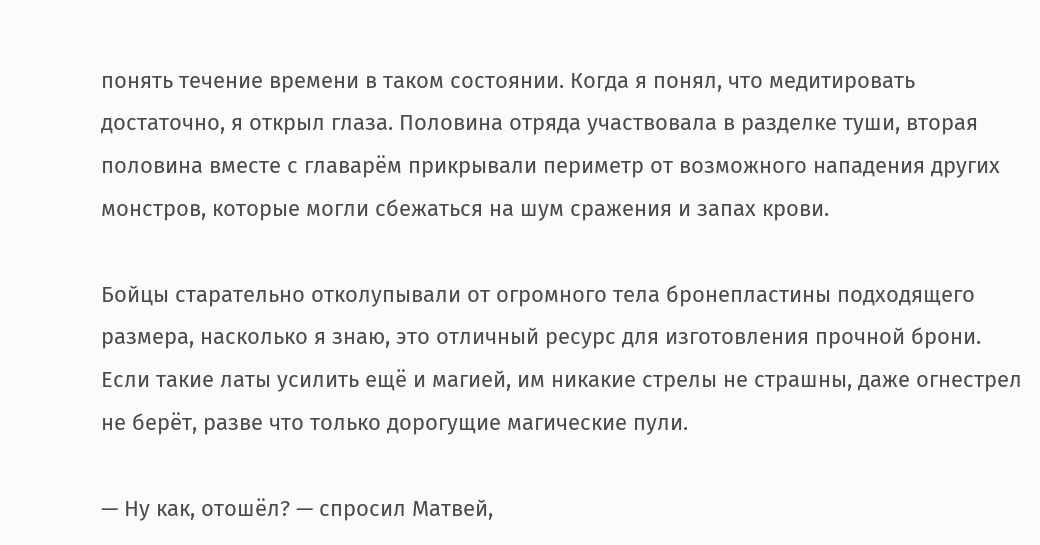понять течение времени в таком состоянии. Когда я понял, что медитировать достаточно, я открыл глаза. Половина отряда участвовала в разделке туши, вторая половина вместе с главарём прикрывали периметр от возможного нападения других монстров, которые могли сбежаться на шум сражения и запах крови.

Бойцы старательно отколупывали от огромного тела бронепластины подходящего размера, насколько я знаю, это отличный ресурс для изготовления прочной брони. Если такие латы усилить ещё и магией, им никакие стрелы не страшны, даже огнестрел не берёт, разве что только дорогущие магические пули.

— Ну как, отошёл? — спросил Матвей,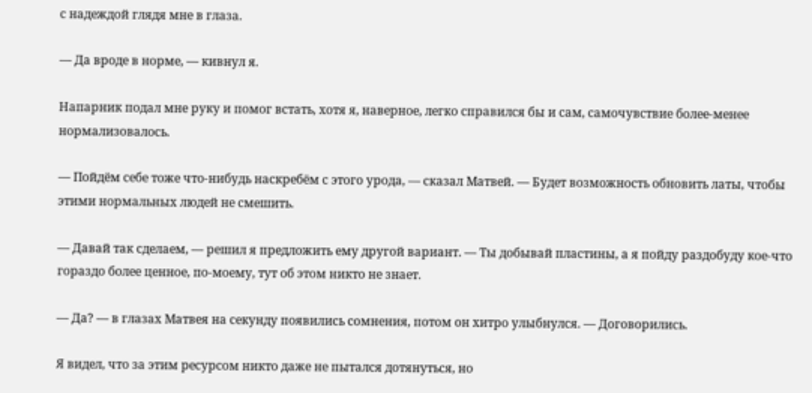с надеждой глядя мне в глаза.

— Да вроде в норме, — кивнул я.

Напарник подал мне руку и помог встать, хотя я, наверное, легко справился бы и сам, самочувствие более-менее нормализовалось.

— Пойдём себе тоже что-нибудь наскребём с этого урода, — сказал Матвей. — Будет возможность обновить латы, чтобы этими нормальных людей не смешить.

— Давай так сделаем, — решил я предложить ему другой вариант. — Ты добывай пластины, а я пойду раздобуду кое-что гораздо более ценное, по-моему, тут об этом никто не знает.

— Да? — в глазах Матвея на секунду появились сомнения, потом он хитро улыбнулся. — Договорились.

Я видел, что за этим ресурсом никто даже не пытался дотянуться, но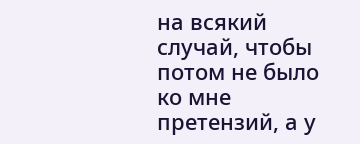на всякий случай, чтобы потом не было ко мне претензий, а у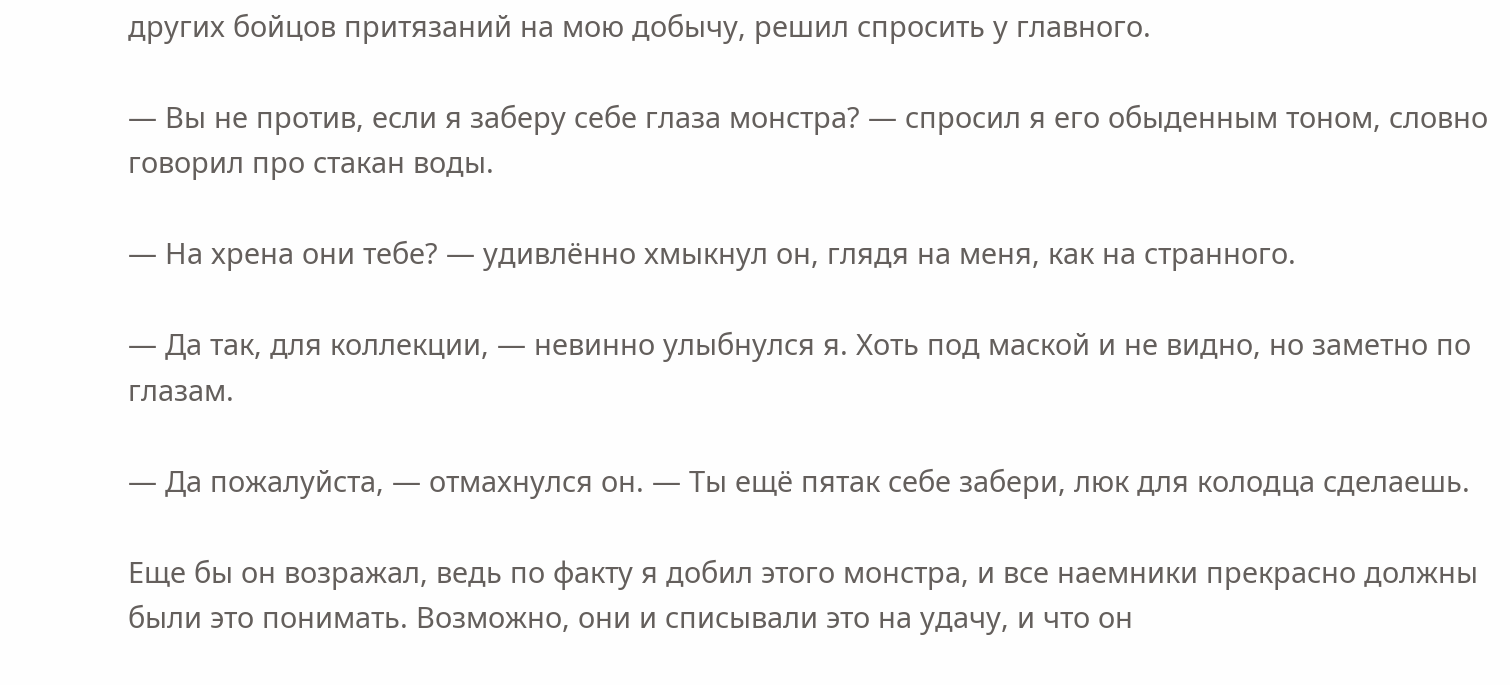других бойцов притязаний на мою добычу, решил спросить у главного.

— Вы не против, если я заберу себе глаза монстра? — спросил я его обыденным тоном, словно говорил про стакан воды.

— На хрена они тебе? — удивлённо хмыкнул он, глядя на меня, как на странного.

— Да так, для коллекции, — невинно улыбнулся я. Хоть под маской и не видно, но заметно по глазам.

— Да пожалуйста, — отмахнулся он. — Ты ещё пятак себе забери, люк для колодца сделаешь.

Еще бы он возражал, ведь по факту я добил этого монстра, и все наемники прекрасно должны были это понимать. Возможно, они и списывали это на удачу, и что он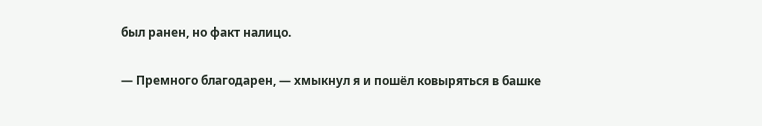был ранен, но факт налицо.

— Премного благодарен, — хмыкнул я и пошёл ковыряться в башке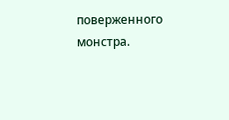поверженного монстра.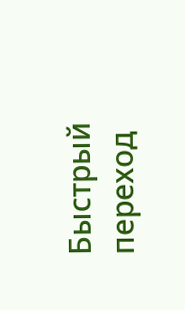Быстрый переход